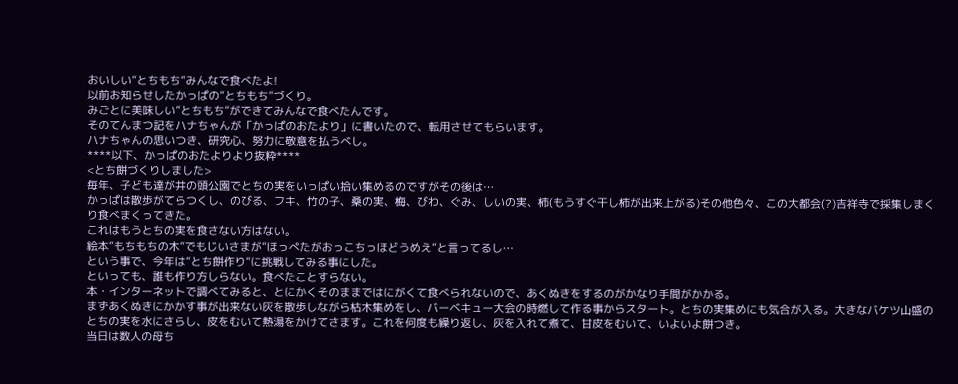おいしい”とちもち”みんなで食べたよ!
以前お知らせしたかっぱの”とちもち”づくり。
みごとに美味しい”とちもち”ができてみんなで食べたんです。
そのてんまつ記をハナちゃんが「かっぱのおたより」に書いたので、転用させてもらいます。
ハナちゃんの思いつき、研究心、努力に敬意を払うべし。
****以下、かっぱのおたよりより抜粋****
<とち餅づくりしました>
毎年、子ども達が井の頭公園でとちの実をいっぱい拾い集めるのですがその後は…
かっぱは散歩がてらつくし、のびる、フキ、竹の子、桑の実、梅、びわ、ぐみ、しいの実、柿(もうすぐ干し柿が出来上がる)その他色々、この大都会(?)吉祥寺で採集しまくり食べまくってきた。
これはもうとちの実を食さない方はない。
絵本”もちもちの木”でもじいさまが”ほっぺたがおっこちっほどうめえ”と言ってるし…
という事で、今年は”とち餅作り”に挑戦してみる事にした。
といっても、誰も作り方しらない。食べたことすらない。
本・インターネットで調べてみると、とにかくそのままではにがくて食べられないので、あくぬきをするのがかなり手間がかかる。
まずあくぬきにかかす事が出来ない灰を散歩しながら枯木集めをし、バーベキュー大会の時燃して作る事からスタート。とちの実集めにも気合が入る。大きなバケツ山盛のとちの実を水にさらし、皮をむいて熱湯をかけてさます。これを何度も繰り返し、灰を入れて煮て、甘皮をむいて、いよいよ餅つき。
当日は数人の母ち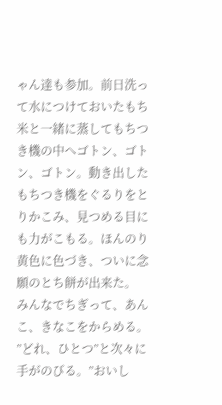ゃん達も参加。前日洗って水につけておいたもち米と一緒に蒸してもちつき機の中へゴトン、ゴトン、ゴトン。動き出したもちつき機をぐるりをとりかこみ、見つめる目にも力がこもる。ほんのり黄色に色づき、ついに念願のとち餅が出来た。
みんなでちぎって、あんこ、きなこをからめる。
”どれ、ひとつ”と次々に手がのびる。”おいし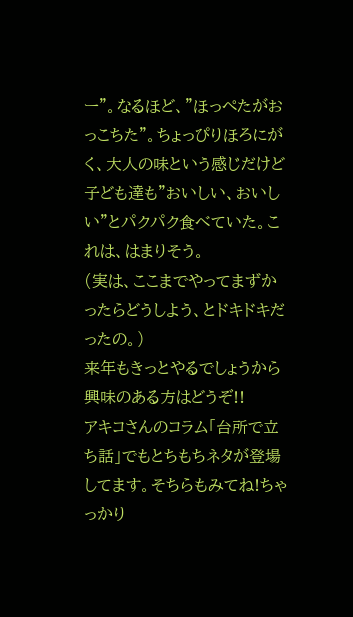ー”。なるほど、”ほっぺたがおっこちた”。ちょっぴりほろにがく、大人の味という感じだけど子ども達も”おいしい、おいしい”とパクパク食べていた。これは、はまりそう。
(実は、ここまでやってまずかったらどうしよう、とドキドキだったの。)
来年もきっとやるでしょうから興味のある方はどうぞ!!
アキコさんのコラム「台所で立ち話」でもとちもちネタが登場してます。そちらもみてね!ちゃっかり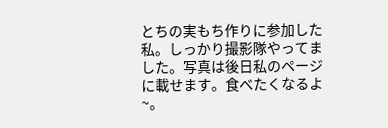とちの実もち作りに参加した私。しっかり撮影隊やってました。写真は後日私のページに載せます。食べたくなるよ~。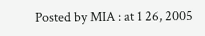Posted by MIA : at 1 26, 2005